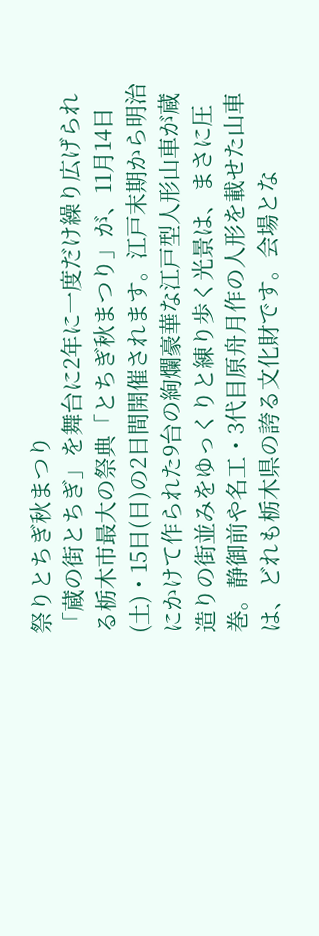祭りとちぎ秋まつり
「蔵の街とちぎ」を舞台に2年に一度だけ繰り広げられる栃木市最大の祭典「とちぎ秋まつり」が、11月14日(土)・15日(日)の2日間開催されます。江戸末期から明治にかけて作られた9台の絢爛豪華な江戸型人形山車が蔵造りの街並みをゆっくりと練り歩く光景は、まさに圧巻。静御前や名工・3代目原舟月作の人形を載せた山車は、どれも栃木県の誇る文化財です。会場とな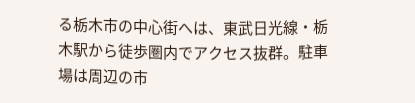る栃木市の中心街へは、東武日光線・栃木駅から徒歩圏内でアクセス抜群。駐車場は周辺の市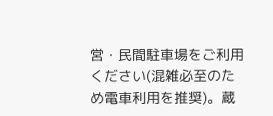営・民間駐車場をご利用ください(混雑必至のため電車利用を推奨)。蔵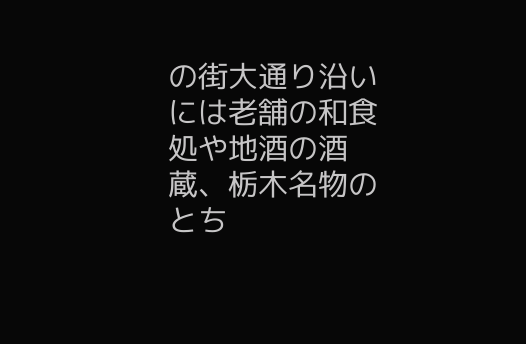の街大通り沿いには老舗の和食処や地酒の酒蔵、栃木名物のとち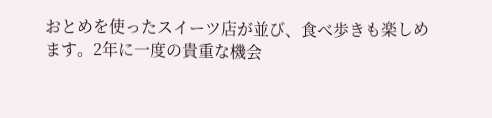おとめを使ったスイーツ店が並び、食べ歩きも楽しめます。2年に一度の貴重な機会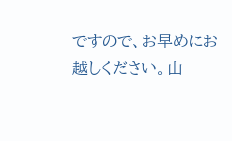ですので、お早めにお越しください。山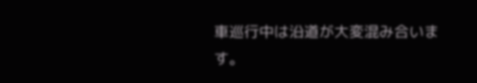車巡行中は沿道が大変混み合います。